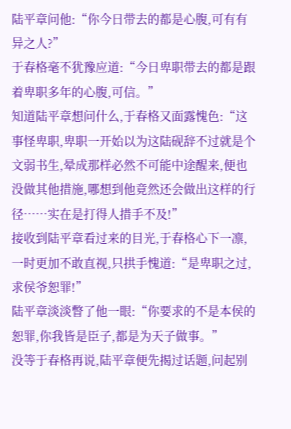陆平章问他:“你今日带去的都是心腹,可有有异之人?”
于春格毫不犹豫应道:“今日卑职带去的都是跟着卑职多年的心腹,可信。”
知道陆平章想问什么,于春格又面露愧色:“这事怪卑职,卑职一开始以为这陆砚辞不过就是个文弱书生,晕成那样必然不可能中途醒来,便也没做其他措施,哪想到他竟然还会做出这样的行径……实在是打得人措手不及!”
接收到陆平章看过来的目光,于春格心下一凛,一时更加不敢直视,只拱手愧道:“是卑职之过,求侯爷恕罪!”
陆平章淡淡瞥了他一眼:“你要求的不是本侯的恕罪,你我皆是臣子,都是为天子做事。”
没等于春格再说,陆平章便先揭过话题,问起别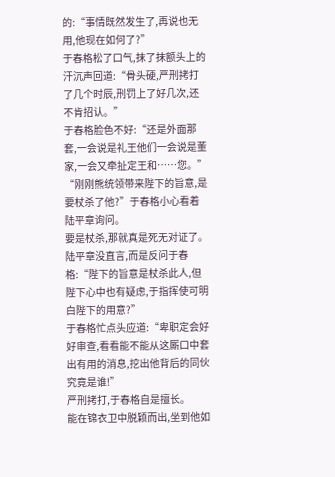的:“事情既然发生了,再说也无用,他现在如何了?”
于春格松了口气,抹了抹额头上的汗沉声回道:“骨头硬,严刑拷打了几个时辰,刑罚上了好几次,还不肯招认。”
于春格脸色不好:“还是外面那套,一会说是礼王他们一会说是董家,一会又牵扯定王和……您。”
“刚刚熊统领带来陛下的旨意,是要杖杀了他?”于春格小心看着陆平章询问。
要是杖杀,那就真是死无对证了。
陆平章没直言,而是反问于春格:“陛下的旨意是杖杀此人,但陛下心中也有疑虑,于指挥使可明白陛下的用意?”
于春格忙点头应道:“卑职定会好好审查,看看能不能从这厮口中套出有用的消息,挖出他背后的同伙究竟是谁!”
严刑拷打,于春格自是擅长。
能在锦衣卫中脱颖而出,坐到他如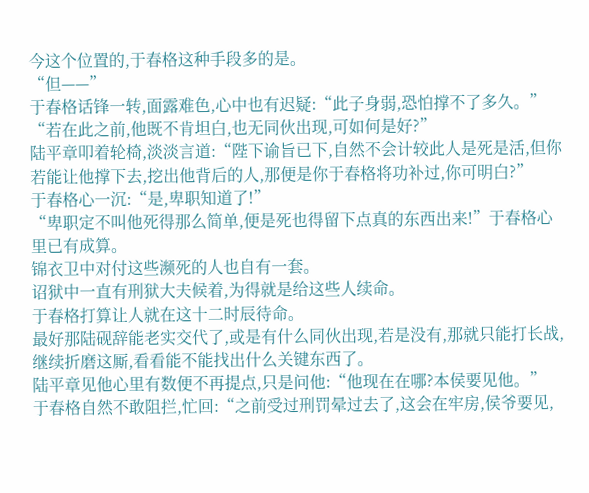今这个位置的,于春格这种手段多的是。
“但——”
于春格话锋一转,面露难色,心中也有迟疑:“此子身弱,恐怕撑不了多久。”
“若在此之前,他既不肯坦白,也无同伙出现,可如何是好?”
陆平章叩着轮椅,淡淡言道:“陛下谕旨已下,自然不会计较此人是死是活,但你若能让他撑下去,挖出他背后的人,那便是你于春格将功补过,你可明白?”
于春格心一沉:“是,卑职知道了!”
“卑职定不叫他死得那么简单,便是死也得留下点真的东西出来!”于春格心里已有成算。
锦衣卫中对付这些濒死的人也自有一套。
诏狱中一直有刑狱大夫候着,为得就是给这些人续命。
于春格打算让人就在这十二时辰待命。
最好那陆砚辞能老实交代了,或是有什么同伙出现,若是没有,那就只能打长战,继续折磨这厮,看看能不能找出什么关键东西了。
陆平章见他心里有数便不再提点,只是问他:“他现在在哪?本侯要见他。”
于春格自然不敢阻拦,忙回:“之前受过刑罚晕过去了,这会在牢房,侯爷要见,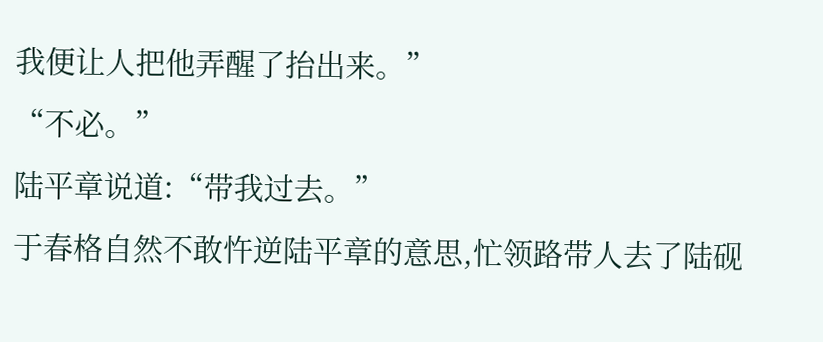我便让人把他弄醒了抬出来。”
“不必。”
陆平章说道:“带我过去。”
于春格自然不敢忤逆陆平章的意思,忙领路带人去了陆砚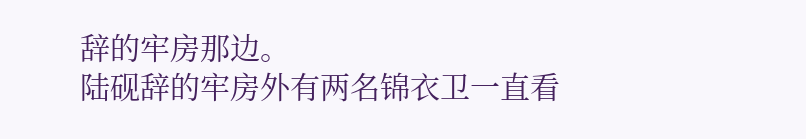辞的牢房那边。
陆砚辞的牢房外有两名锦衣卫一直看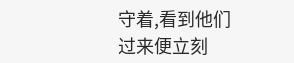守着,看到他们过来便立刻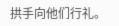拱手向他们行礼。